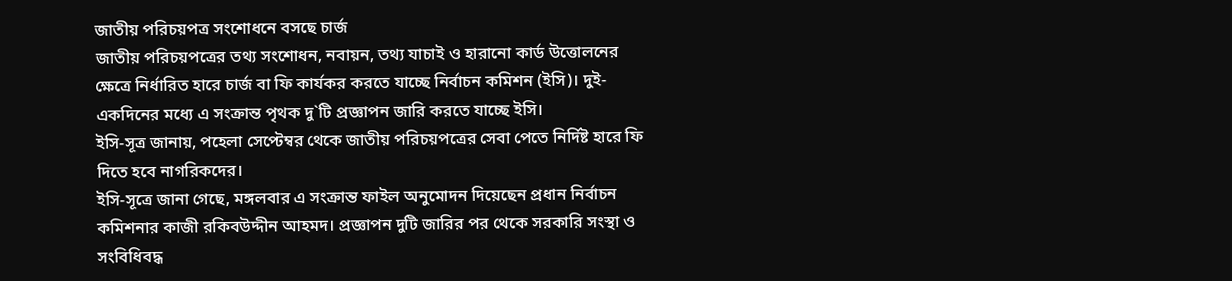জাতীয় পরিচয়পত্র সংশোধনে বসছে চার্জ
জাতীয় পরিচয়পত্রের তথ্য সংশোধন, নবায়ন, তথ্য যাচাই ও হারানো কার্ড উত্তোলনের ক্ষেত্রে নির্ধারিত হারে চার্জ বা ফি কার্যকর করতে যাচ্ছে নির্বাচন কমিশন (ইসি)। দুই-একদিনের মধ্যে এ সংক্রান্ত পৃথক দু`টি প্রজ্ঞাপন জারি করতে যাচ্ছে ইসি।
ইসি-সূত্র জানায়, পহেলা সেপ্টেম্বর থেকে জাতীয় পরিচয়পত্রের সেবা পেতে নির্দিষ্ট হারে ফি দিতে হবে নাগরিকদের।
ইসি-সূত্রে জানা গেছে, মঙ্গলবার এ সংক্রান্ত ফাইল অনুমোদন দিয়েছেন প্রধান নির্বাচন কমিশনার কাজী রকিবউদ্দীন আহমদ। প্রজ্ঞাপন দুটি জারির পর থেকে সরকারি সংস্থা ও সংবিধিবদ্ধ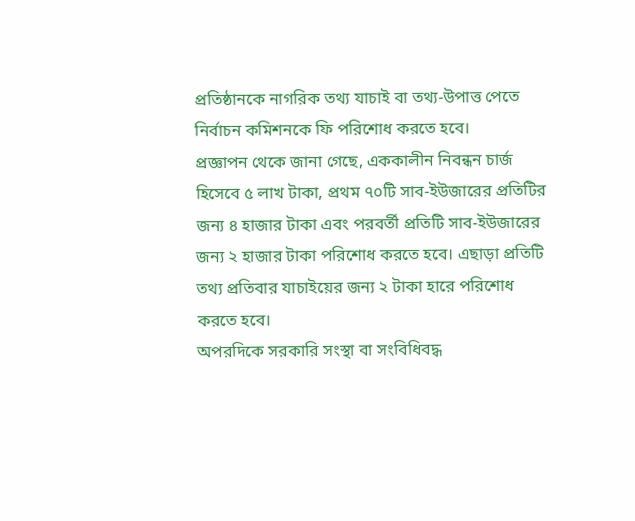প্রতিষ্ঠানকে নাগরিক তথ্য যাচাই বা তথ্য-উপাত্ত পেতে নির্বাচন কমিশনকে ফি পরিশোধ করতে হবে।
প্রজ্ঞাপন থেকে জানা গেছে, এককালীন নিবন্ধন চার্জ হিসেবে ৫ লাখ টাকা, প্রথম ৭০টি সাব-ইউজারের প্রতিটির জন্য ৪ হাজার টাকা এবং পরবর্তী প্রতিটি সাব-ইউজারের জন্য ২ হাজার টাকা পরিশোধ করতে হবে। এছাড়া প্রতিটি তথ্য প্রতিবার যাচাইয়ের জন্য ২ টাকা হারে পরিশোধ করতে হবে।
অপরদিকে সরকারি সংস্থা বা সংবিধিবদ্ধ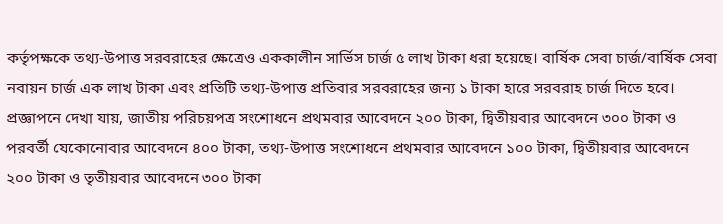কর্তৃপক্ষকে তথ্য-উপাত্ত সরবরাহের ক্ষেত্রেও এককালীন সার্ভিস চার্জ ৫ লাখ টাকা ধরা হয়েছে। বার্ষিক সেবা চার্জ/বার্ষিক সেবা নবায়ন চার্জ এক লাখ টাকা এবং প্রতিটি তথ্য-উপাত্ত প্রতিবার সরবরাহের জন্য ১ টাকা হারে সরবরাহ চার্জ দিতে হবে।
প্রজ্ঞাপনে দেখা যায়, জাতীয় পরিচয়পত্র সংশোধনে প্রথমবার আবেদনে ২০০ টাকা, দ্বিতীয়বার আবেদনে ৩০০ টাকা ও পরবর্তী যেকোনোবার আবেদনে ৪০০ টাকা, তথ্য-উপাত্ত সংশোধনে প্রথমবার আবেদনে ১০০ টাকা, দ্বিতীয়বার আবেদনে ২০০ টাকা ও তৃতীয়বার আবেদনে ৩০০ টাকা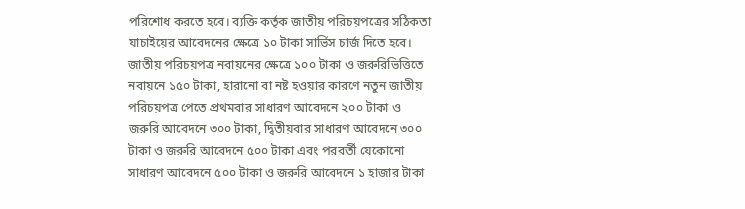পরিশোধ করতে হবে। ব্যক্তি কর্তৃক জাতীয় পরিচয়পত্রের সঠিকতা যাচাইয়ের আবেদনের ক্ষেত্রে ১০ টাকা সার্ভিস চার্জ দিতে হবে।
জাতীয় পরিচয়পত্র নবায়নের ক্ষেত্রে ১০০ টাকা ও জরুরিভিত্তিতে নবায়নে ১৫০ টাকা, হারানো বা নষ্ট হওয়ার কারণে নতুন জাতীয় পরিচয়পত্র পেতে প্রথমবার সাধারণ আবেদনে ২০০ টাকা ও জরুরি আবেদনে ৩০০ টাকা, দ্বিতীয়বার সাধারণ আবেদনে ৩০০ টাকা ও জরুরি আবেদনে ৫০০ টাকা এবং পরবর্তী যেকোনো সাধারণ আবেদনে ৫০০ টাকা ও জরুরি আবেদনে ১ হাজার টাকা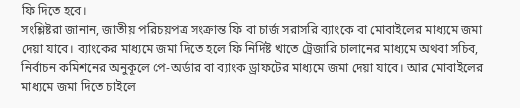ফি দিতে হবে।
সংশ্লিষ্টরা জানান, জাতীয় পরিচয়পত্র সংক্রান্ত ফি বা চার্জ সরাসরি ব্যাংকে বা মোবাইলের মাধ্যমে জমা দেয়া যাবে। ব্যাংকের মাধ্যমে জমা দিতে হলে ফি নির্দিষ্ট খাতে ট্রেজারি চালানের মাধ্যমে অথবা সচিব, নির্বাচন কমিশনের অনুকূলে পে-অর্ডার বা ব্যাংক ড্রাফটের মাধ্যমে জমা দেয়া যাবে। আর মোবাইলের মাধ্যমে জমা দিতে চাইলে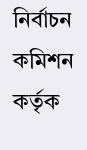নির্বাচন কমিশন কর্তৃক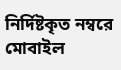নির্দিষ্টকৃত নম্বরে মোবাইল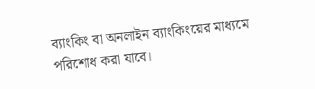ব্যাংকিং বা অনলাইন ব্যাংকিংয়ের মাধ্যমে পরিশোধ করা যাবে।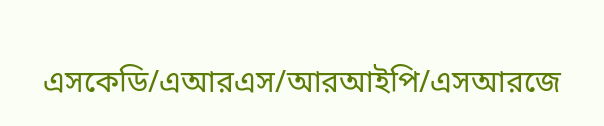এসকেডি/এআরএস/আরআইপি/এসআরজে